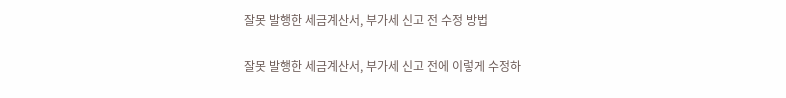잘못 발행한 세금계산서, 부가세 신고 전 수정 방법

잘못 발행한 세금계산서, 부가세 신고 전에 이렇게 수정하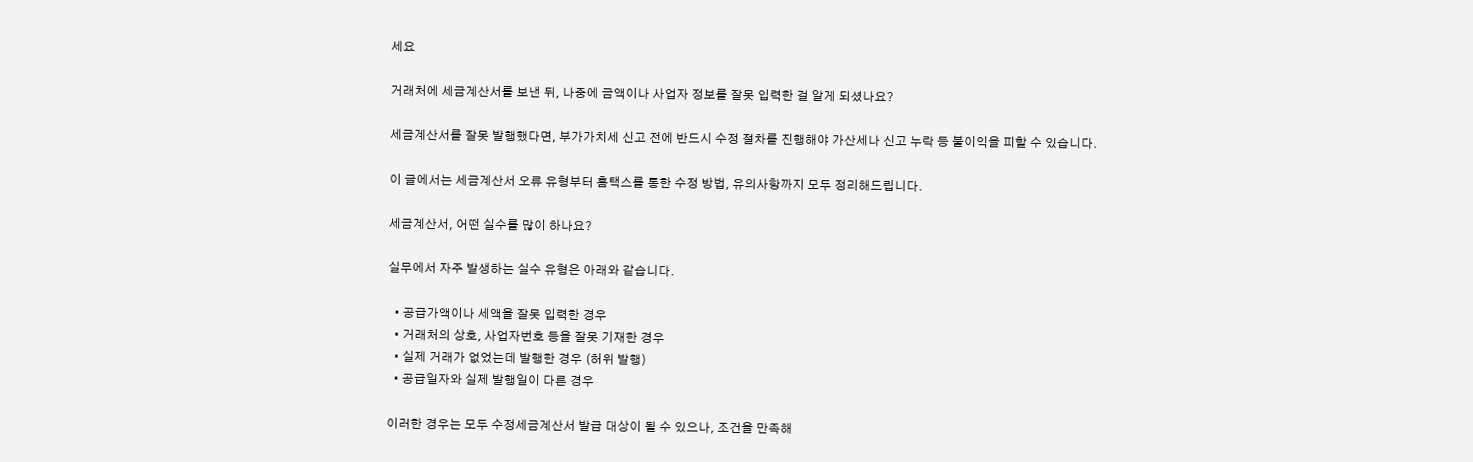세요

거래처에 세금계산서를 보낸 뒤, 나중에 금액이나 사업자 정보를 잘못 입력한 걸 알게 되셨나요?

세금계산서를 잘못 발행했다면, 부가가치세 신고 전에 반드시 수정 절차를 진행해야 가산세나 신고 누락 등 불이익을 피할 수 있습니다.

이 글에서는 세금계산서 오류 유형부터 홈택스를 통한 수정 방법, 유의사항까지 모두 정리해드립니다.

세금계산서, 어떤 실수를 많이 하나요?

실무에서 자주 발생하는 실수 유형은 아래와 같습니다.

  • 공급가액이나 세액을 잘못 입력한 경우
  • 거래처의 상호, 사업자번호 등을 잘못 기재한 경우
  • 실제 거래가 없었는데 발행한 경우 (허위 발행)
  • 공급일자와 실제 발행일이 다른 경우

이러한 경우는 모두 수정세금계산서 발급 대상이 될 수 있으나, 조건을 만족해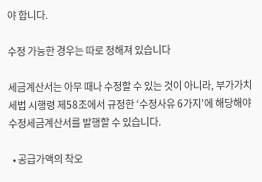야 합니다.

수정 가능한 경우는 따로 정해져 있습니다

세금계산서는 아무 때나 수정할 수 있는 것이 아니라, 부가가치세법 시행령 제58조에서 규정한 ‘수정사유 6가지’에 해당해야 수정세금계산서를 발행할 수 있습니다.

  • 공급가액의 착오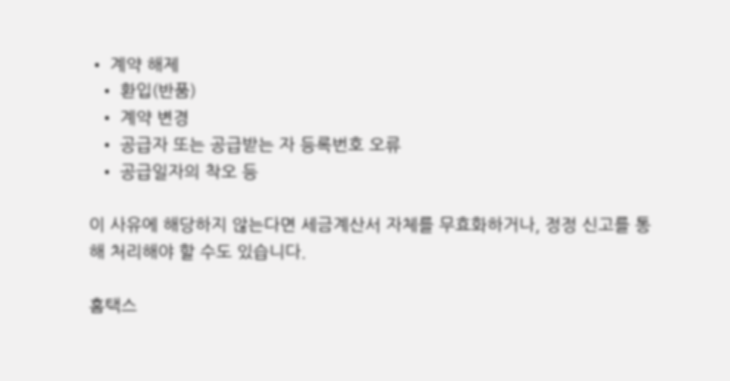• 계약 해제
  • 환입(반품)
  • 계약 변경
  • 공급자 또는 공급받는 자 등록번호 오류
  • 공급일자의 착오 등

이 사유에 해당하지 않는다면 세금계산서 자체를 무효화하거나, 정정 신고를 통해 처리해야 할 수도 있습니다.

홈택스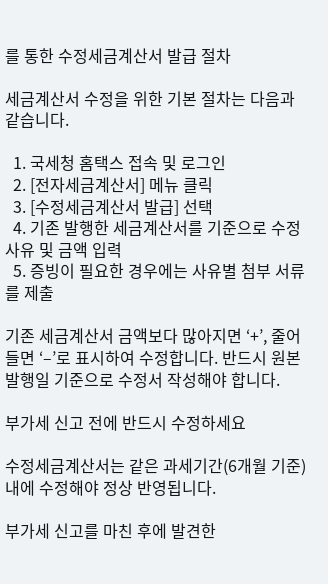를 통한 수정세금계산서 발급 절차

세금계산서 수정을 위한 기본 절차는 다음과 같습니다.

  1. 국세청 홈택스 접속 및 로그인
  2. [전자세금계산서] 메뉴 클릭
  3. [수정세금계산서 발급] 선택
  4. 기존 발행한 세금계산서를 기준으로 수정 사유 및 금액 입력
  5. 증빙이 필요한 경우에는 사유별 첨부 서류를 제출

기존 세금계산서 금액보다 많아지면 ‘+’, 줄어들면 ‘–’로 표시하여 수정합니다. 반드시 원본 발행일 기준으로 수정서 작성해야 합니다.

부가세 신고 전에 반드시 수정하세요

수정세금계산서는 같은 과세기간(6개월 기준) 내에 수정해야 정상 반영됩니다.

부가세 신고를 마친 후에 발견한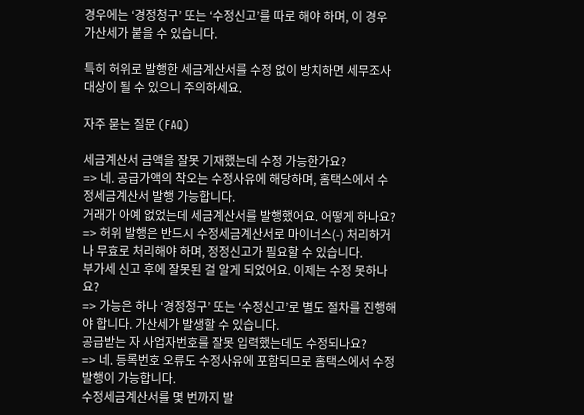경우에는 ‘경정청구’ 또는 ‘수정신고’를 따로 해야 하며, 이 경우 가산세가 붙을 수 있습니다.

특히 허위로 발행한 세금계산서를 수정 없이 방치하면 세무조사 대상이 될 수 있으니 주의하세요.

자주 묻는 질문 (FAQ)

세금계산서 금액을 잘못 기재했는데 수정 가능한가요?
=> 네. 공급가액의 착오는 수정사유에 해당하며, 홈택스에서 수정세금계산서 발행 가능합니다.
거래가 아예 없었는데 세금계산서를 발행했어요. 어떻게 하나요?
=> 허위 발행은 반드시 수정세금계산서로 마이너스(-) 처리하거나 무효로 처리해야 하며, 정정신고가 필요할 수 있습니다.
부가세 신고 후에 잘못된 걸 알게 되었어요. 이제는 수정 못하나요?
=> 가능은 하나 ‘경정청구’ 또는 ‘수정신고’로 별도 절차를 진행해야 합니다. 가산세가 발생할 수 있습니다.
공급받는 자 사업자번호를 잘못 입력했는데도 수정되나요?
=> 네. 등록번호 오류도 수정사유에 포함되므로 홈택스에서 수정 발행이 가능합니다.
수정세금계산서를 몇 번까지 발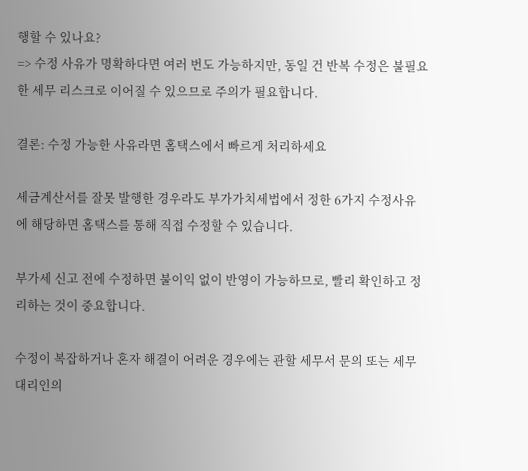행할 수 있나요?
=> 수정 사유가 명확하다면 여러 번도 가능하지만, 동일 건 반복 수정은 불필요한 세무 리스크로 이어질 수 있으므로 주의가 필요합니다.

결론: 수정 가능한 사유라면 홈택스에서 빠르게 처리하세요

세금계산서를 잘못 발행한 경우라도 부가가치세법에서 정한 6가지 수정사유에 해당하면 홈택스를 통해 직접 수정할 수 있습니다.

부가세 신고 전에 수정하면 불이익 없이 반영이 가능하므로, 빨리 확인하고 정리하는 것이 중요합니다.

수정이 복잡하거나 혼자 해결이 어려운 경우에는 관할 세무서 문의 또는 세무대리인의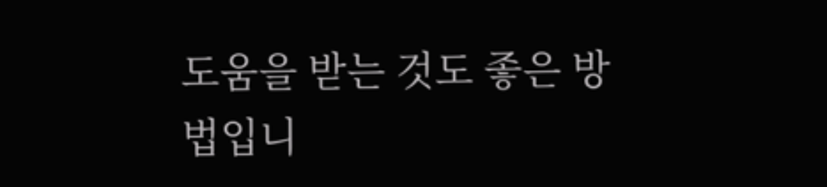도움을 받는 것도 좋은 방법입니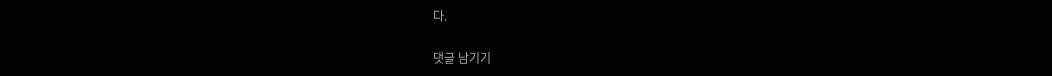다.

댓글 남기기